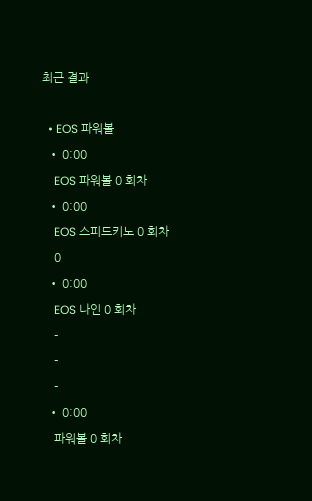최근 결과

  • EOS 파워볼
  • 0:00
    EOS 파워볼 0 회차
  • 0:00
    EOS 스피드키노 0 회차
    0
  • 0:00
    EOS 나인 0 회차
    -
    -
    -
  • 0:00
    파워볼 0 회차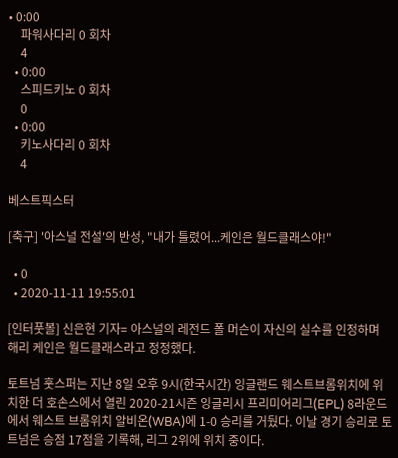• 0:00
    파워사다리 0 회차
    4
  • 0:00
    스피드키노 0 회차
    0
  • 0:00
    키노사다리 0 회차
    4

베스트픽스터

[축구] '아스널 전설'의 반성, "내가 틀렸어...케인은 월드클래스야!"

  • 0
  • 2020-11-11 19:55:01

[인터풋볼] 신은현 기자= 아스널의 레전드 폴 머슨이 자신의 실수를 인정하며 해리 케인은 월드클래스라고 정정했다.

토트넘 훗스퍼는 지난 8일 오후 9시(한국시간) 잉글랜드 웨스트브롬위치에 위치한 더 호손스에서 열린 2020-21시즌 잉글리시 프리미어리그(EPL) 8라운드에서 웨스트 브롬위치 알비온(WBA)에 1-0 승리를 거뒀다. 이날 경기 승리로 토트넘은 승점 17점을 기록해, 리그 2위에 위치 중이다.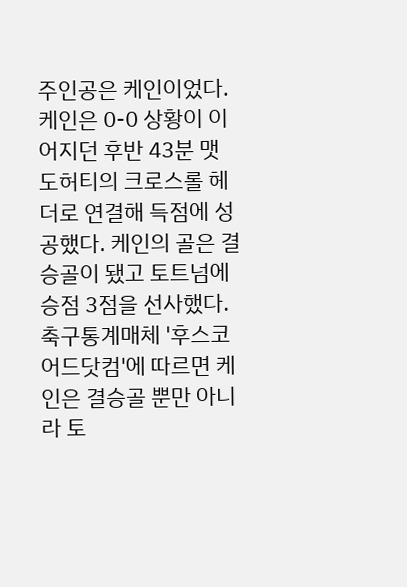주인공은 케인이었다. 케인은 0-0 상황이 이어지던 후반 43분 맷 도허티의 크로스롤 헤더로 연결해 득점에 성공했다. 케인의 골은 결승골이 됐고 토트넘에 승점 3점을 선사했다. 축구통계매체 '후스코어드닷컴'에 따르면 케인은 결승골 뿐만 아니라 토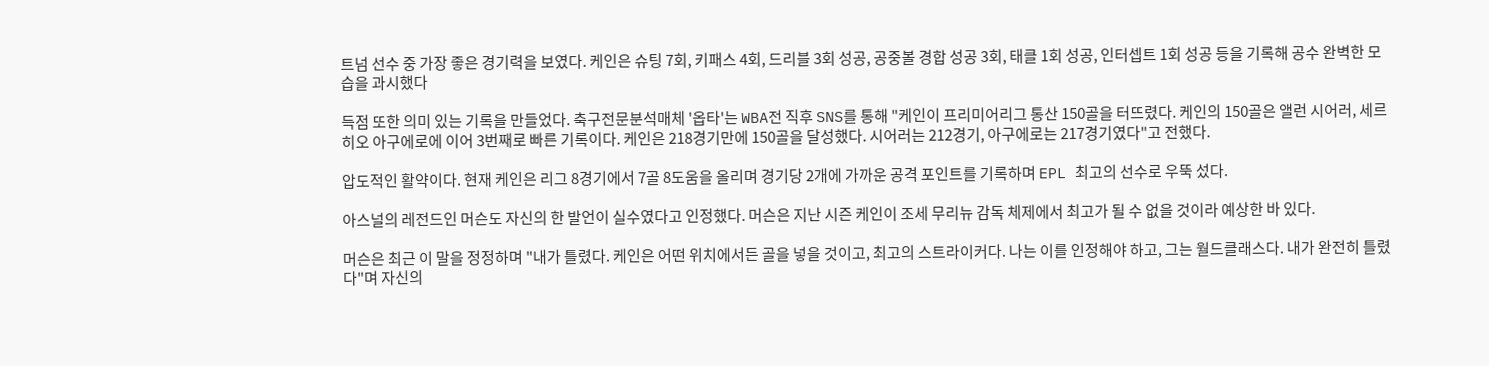트넘 선수 중 가장 좋은 경기력을 보였다. 케인은 슈팅 7회, 키패스 4회, 드리블 3회 성공, 공중볼 경합 성공 3회, 태클 1회 성공, 인터셉트 1회 성공 등을 기록해 공수 완벽한 모습을 과시했다

득점 또한 의미 있는 기록을 만들었다. 축구전문분석매체 '옵타'는 WBA전 직후 SNS를 통해 "케인이 프리미어리그 통산 150골을 터뜨렸다. 케인의 150골은 앨런 시어러, 세르히오 아구에로에 이어 3번째로 빠른 기록이다. 케인은 218경기만에 150골을 달성했다. 시어러는 212경기, 아구에로는 217경기였다"고 전했다.

압도적인 활약이다. 현재 케인은 리그 8경기에서 7골 8도움을 올리며 경기당 2개에 가까운 공격 포인트를 기록하며 EPL 최고의 선수로 우뚝 섰다.

아스널의 레전드인 머슨도 자신의 한 발언이 실수였다고 인정했다. 머슨은 지난 시즌 케인이 조세 무리뉴 감독 체제에서 최고가 될 수 없을 것이라 예상한 바 있다.

머슨은 최근 이 말을 정정하며 "내가 틀렸다. 케인은 어떤 위치에서든 골을 넣을 것이고, 최고의 스트라이커다. 나는 이를 인정해야 하고, 그는 월드클래스다. 내가 완전히 틀렸다"며 자신의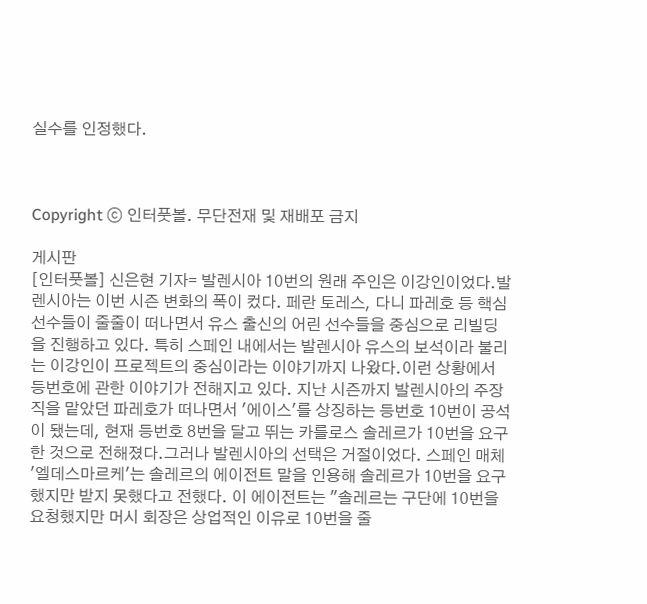실수를 인정했다.



Copyright ⓒ 인터풋볼. 무단전재 및 재배포 금지

게시판
[인터풋볼] 신은현 기자= 발렌시아 10번의 원래 주인은 이강인이었다.발렌시아는 이번 시즌 변화의 폭이 컸다. 페란 토레스, 다니 파레호 등 핵심 선수들이 줄줄이 떠나면서 유스 출신의 어린 선수들을 중심으로 리빌딩을 진행하고 있다. 특히 스페인 내에서는 발렌시아 유스의 보석이라 불리는 이강인이 프로젝트의 중심이라는 이야기까지 나왔다.이런 상황에서 등번호에 관한 이야기가 전해지고 있다. 지난 시즌까지 발렌시아의 주장직을 맡았던 파레호가 떠나면서 '에이스'를 상징하는 등번호 10번이 공석이 됐는데, 현재 등번호 8번을 달고 뛰는 카를로스 솔레르가 10번을 요구한 것으로 전해졌다.그러나 발렌시아의 선택은 거절이었다. 스페인 매체 '엘데스마르케'는 솔레르의 에이전트 말을 인용해 솔레르가 10번을 요구했지만 받지 못했다고 전했다. 이 에이전트는 "솔레르는 구단에 10번을 요청했지만 머시 회장은 상업적인 이유로 10번을 줄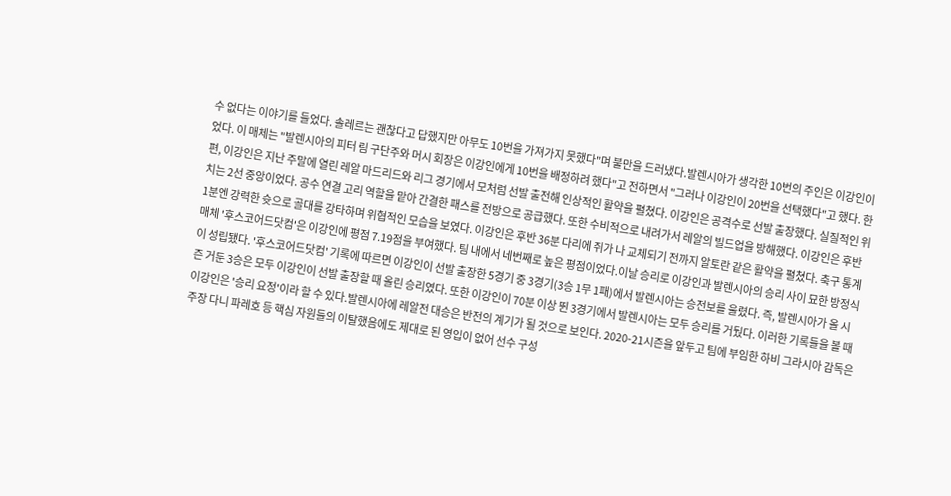수 없다는 이야기를 들었다. 솔레르는 괜찮다고 답했지만 아무도 10번을 가져가지 못했다"며 불만을 드러냈다.발렌시아가 생각한 10번의 주인은 이강인이었다. 이 매체는 "발렌시아의 피터 림 구단주와 머시 회장은 이강인에게 10번을 배정하려 했다"고 전하면서 "그러나 이강인이 20번을 선택했다"고 했다. 한편, 이강인은 지난 주말에 열린 레알 마드리드와 리그 경기에서 모처럼 선발 출전해 인상적인 활약을 펼쳤다. 이강인은 공격수로 선발 출장했다. 실질적인 위치는 2선 중앙이었다. 공수 연결 고리 역할을 맡아 간결한 패스를 전방으로 공급했다. 또한 수비적으로 내려가서 레알의 빌드업을 방해했다. 이강인은 후반 1분엔 강력한 슛으로 골대를 강타하며 위협적인 모습을 보였다. 이강인은 후반 36분 다리에 쥐가 나 교체되기 전까지 알토란 같은 활약을 펼쳤다. 축구 통계 매체 '후스코어드닷컴'은 이강인에 평점 7.19점을 부여했다. 팀 내에서 네번째로 높은 평점이었다.이날 승리로 이강인과 발렌시아의 승리 사이 묘한 방정식이 성립됐다. '후스코어드닷컴' 기록에 따르면 이강인이 선발 출장한 5경기 중 3경기(3승 1무 1패)에서 발렌시아는 승전보를 울렸다. 즉, 발렌시아가 올 시즌 거둔 3승은 모두 이강인이 선발 출장할 때 올린 승리였다. 또한 이강인이 70분 이상 뛴 3경기에서 발렌시아는 모두 승리를 거뒀다. 이러한 기록들을 볼 때 이강인은 '승리 요정'이라 할 수 있다.발렌시아에 레알전 대승은 반전의 계기가 될 것으로 보인다. 2020-21시즌을 앞두고 팀에 부임한 하비 그라시아 감독은 주장 다니 파레호 등 핵심 자원들의 이탈했음에도 제대로 된 영입이 없어 선수 구성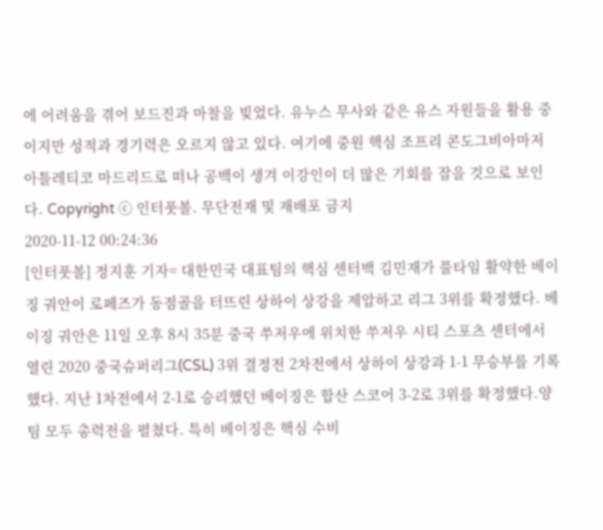에 어려움을 겪어 보드진과 마찰을 빚었다. 유누스 무사와 같은 유스 자원들을 활용 중이지만 성적과 경기력은 오르지 않고 있다. 여기에 중원 핵심 조프리 콘도그비아마저 아틀레티코 마드리드로 떠나 공백이 생겨 이강인이 더 많은 기회를 잡을 것으로 보인다. Copyright ⓒ 인터풋볼. 무단전재 및 재배포 금지
2020-11-12 00:24:36
[인터풋볼] 정지훈 기자= 대한민국 대표팀의 핵심 센터백 김민재가 풀타임 활약한 베이징 궈안이 로페즈가 동점골을 터뜨린 상하이 상강을 제압하고 리그 3위를 확정했다. 베이징 궈안은 11일 오후 8시 35분 중국 쑤저우에 위치한 쑤저우 시티 스포츠 센터에서 열린 2020 중국슈퍼리그(CSL) 3위 결정전 2차전에서 상하이 상강과 1-1 무승부를 기록했다. 지난 1차전에서 2-1로 승리했던 베이징은 합산 스코어 3-2로 3위를 확정했다.양 팀 모두 총력전을 펼쳤다. 특히 베이징은 핵심 수비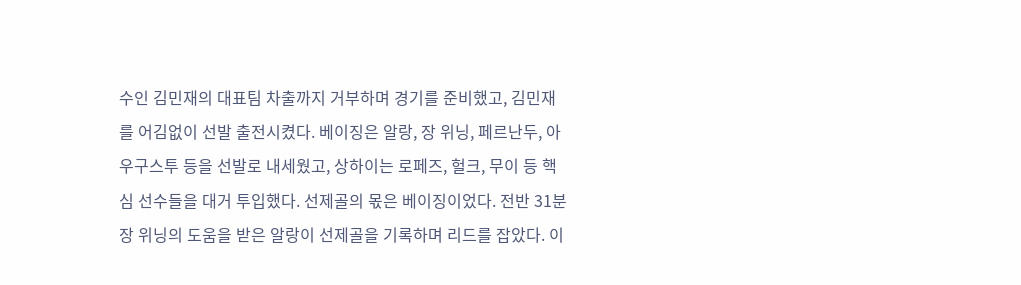수인 김민재의 대표팀 차출까지 거부하며 경기를 준비했고, 김민재를 어김없이 선발 출전시켰다. 베이징은 알랑, 장 위닝, 페르난두, 아우구스투 등을 선발로 내세웠고, 상하이는 로페즈, 헐크, 무이 등 핵심 선수들을 대거 투입했다. 선제골의 몫은 베이징이었다. 전반 31분 장 위닝의 도움을 받은 알랑이 선제골을 기록하며 리드를 잡았다. 이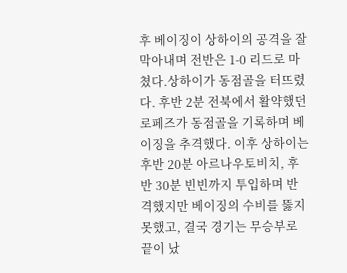후 베이징이 상하이의 공격을 잘 막아내며 전반은 1-0 리드로 마쳤다.상하이가 동점골을 터뜨렸다. 후반 2분 전북에서 활약했던 로페즈가 동점골을 기록하며 베이징을 추격했다. 이후 상하이는 후반 20분 아르나우토비치, 후반 30분 빈빈까지 투입하며 반격했지만 베이징의 수비를 뚫지 못했고, 결국 경기는 무승부로 끝이 났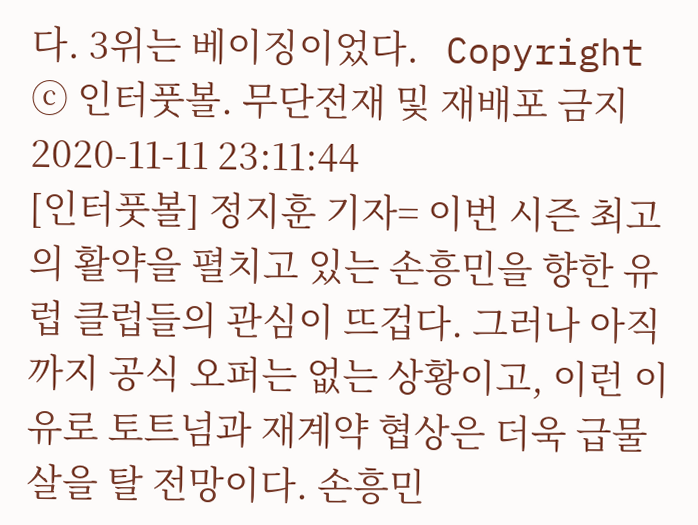다. 3위는 베이징이었다.   Copyright ⓒ 인터풋볼. 무단전재 및 재배포 금지
2020-11-11 23:11:44
[인터풋볼] 정지훈 기자= 이번 시즌 최고의 활약을 펼치고 있는 손흥민을 향한 유럽 클럽들의 관심이 뜨겁다. 그러나 아직까지 공식 오퍼는 없는 상황이고, 이런 이유로 토트넘과 재계약 협상은 더욱 급물살을 탈 전망이다. 손흥민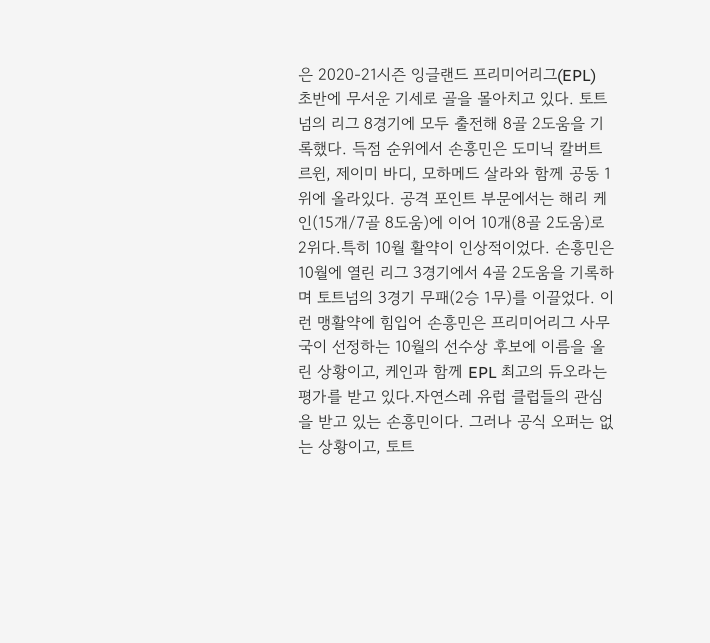은 2020-21시즌 잉글랜드 프리미어리그(EPL) 초반에 무서운 기세로 골을 몰아치고 있다. 토트넘의 리그 8경기에 모두 출전해 8골 2도움을 기록했다. 득점 순위에서 손흥민은 도미닉 칼버트 르윈, 제이미 바디, 모하메드 살라와 함께 공동 1위에 올라있다. 공격 포인트 부문에서는 해리 케인(15개/7골 8도움)에 이어 10개(8골 2도움)로 2위다.특히 10월 활약이 인상적이었다. 손흥민은 10월에 열린 리그 3경기에서 4골 2도움을 기록하며 토트넘의 3경기 무패(2승 1무)를 이끌었다. 이런 맹활약에 힘입어 손흥민은 프리미어리그 사무국이 선정하는 10월의 선수상 후보에 이름을 올린 상황이고, 케인과 함께 EPL 최고의 듀오라는 평가를 받고 있다.자연스레 유럽 클럽들의 관심을 받고 있는 손흥민이다. 그러나 공식 오퍼는 없는 상황이고, 토트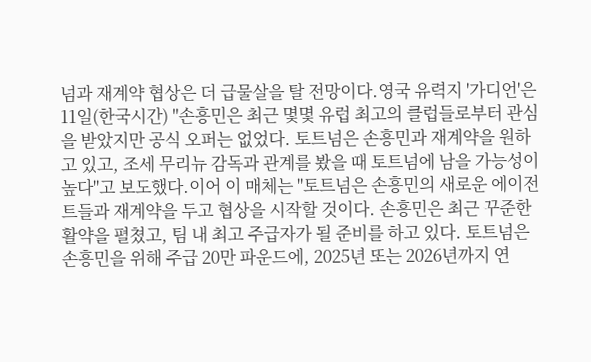넘과 재계약 협상은 더 급물살을 탈 전망이다.영국 유력지 '가디언'은 11일(한국시간) "손흥민은 최근 몇몇 유럽 최고의 클럽들로부터 관심을 받았지만 공식 오퍼는 없었다. 토트넘은 손흥민과 재계약을 원하고 있고, 조세 무리뉴 감독과 관계를 봤을 때 토트넘에 남을 가능성이 높다"고 보도했다.이어 이 매체는 "토트넘은 손흥민의 새로운 에이전트들과 재계약을 두고 협상을 시작할 것이다. 손흥민은 최근 꾸준한 활약을 펼쳤고, 팀 내 최고 주급자가 될 준비를 하고 있다. 토트넘은 손흥민을 위해 주급 20만 파운드에, 2025년 또는 2026년까지 연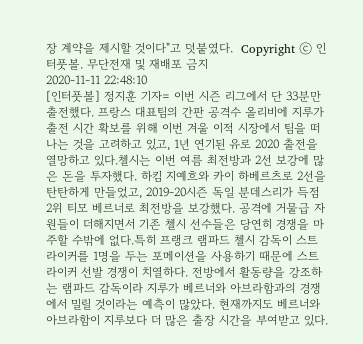장 계약을 제시할 것이다"고 덧붙였다.  Copyright ⓒ 인터풋볼. 무단전재 및 재배포 금지
2020-11-11 22:48:10
[인터풋볼] 정지훈 기자= 이번 시즌 리그에서 단 33분만 출전했다. 프랑스 대표팀의 간판 공격수 올리비에 지루가 출전 시간 확보를 위해 이번 겨울 이적 시장에서 팀을 떠나는 것을 고려하고 있고, 1년 연기된 유로 2020 출전을 열망하고 있다.첼시는 이번 여름 최전방과 2선 보강에 많은 돈을 투자했다. 하킴 지예흐와 카이 하베르츠로 2선을 탄탄하게 만들었고, 2019-20시즌 독일 분데스리가 득점 2위 티모 베르너로 최전방을 보강했다. 공격에 거물급 자원들이 더해지면서 기존 첼시 선수들은 당연히 경쟁을 마주할 수밖에 없다.특히 프랭크 램파드 첼시 감독이 스트라이커를 1명을 두는 포메이션을 사용하기 때문에 스트라이커 선발 경쟁이 치열하다. 전방에서 활동량을 강조하는 램파드 감독이라 지루가 베르너와 아브라함과의 경쟁에서 밀릴 것이라는 예측이 많았다. 현재까지도 베르너와 아브라함이 지루보다 더 많은 출장 시간을 부여받고 있다.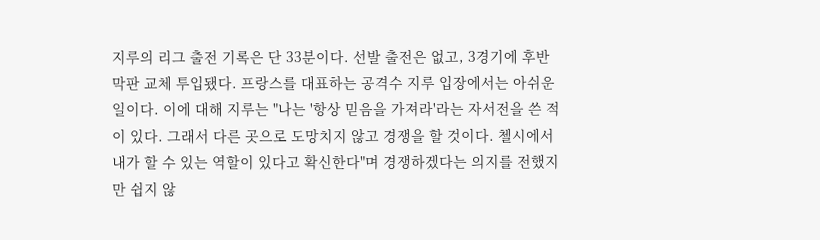지루의 리그 출전 기록은 단 33분이다. 선발 출전은 없고, 3경기에 후반 막판 교체 투입됐다. 프랑스를 대표하는 공격수 지루 입장에서는 아쉬운 일이다. 이에 대해 지루는 "나는 '항상 믿음을 가져라'라는 자서전을 쓴 적이 있다. 그래서 다른 곳으로 도망치지 않고 경쟁을 할 것이다. 첼시에서 내가 할 수 있는 역할이 있다고 확신한다"며 경쟁하겠다는 의지를 전했지만 쉽지 않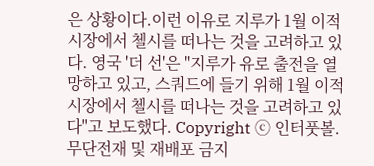은 상황이다.이런 이유로 지루가 1월 이적 시장에서 첼시를 떠나는 것을 고려하고 있다. 영국 '더 선'은 "지루가 유로 출전을 열망하고 있고, 스쿼드에 들기 위해 1월 이적 시장에서 첼시를 떠나는 것을 고려하고 있다"고 보도했다. Copyright ⓒ 인터풋볼. 무단전재 및 재배포 금지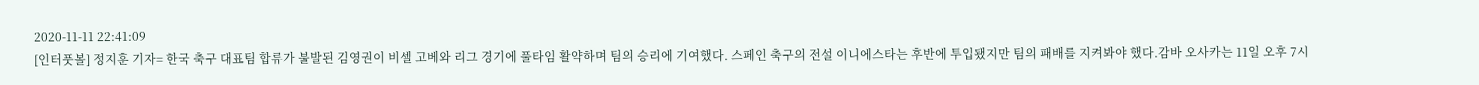2020-11-11 22:41:09
[인터풋볼] 정지훈 기자= 한국 축구 대표팀 합류가 불발된 김영권이 비셀 고베와 리그 경기에 풀타임 활약하며 팀의 승리에 기여했다. 스페인 축구의 전설 이니에스타는 후반에 투입됐지만 팀의 패배를 지켜봐야 했다.감바 오사카는 11일 오후 7시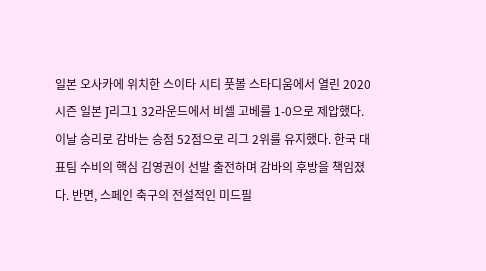일본 오사카에 위치한 스이타 시티 풋볼 스타디움에서 열린 2020시즌 일본 J리그1 32라운드에서 비셀 고베를 1-0으로 제압했다. 이날 승리로 감바는 승점 52점으로 리그 2위를 유지했다. 한국 대표팀 수비의 핵심 김영권이 선발 출전하며 감바의 후방을 책임졌다. 반면, 스페인 축구의 전설적인 미드필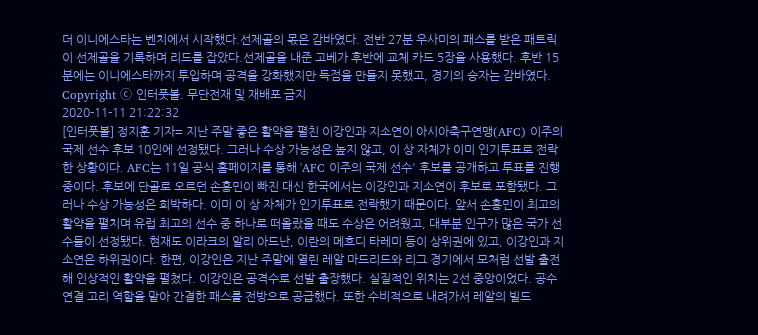더 이니에스타는 벤치에서 시작했다.선제골의 몫은 감바였다. 전반 27분 우사미의 패스를 받은 패트릭이 선제골을 기록하며 리드를 잡았다.선제골을 내준 고베가 후반에 교체 카드 5장을 사용했다. 후반 15분에는 이니에스타까지 투입하며 공격을 강화했지만 득점을 만들지 못했고, 경기의 승자는 감바였다. Copyright ⓒ 인터풋볼. 무단전재 및 재배포 금지
2020-11-11 21:22:32
[인터풋볼] 정지훈 기자= 지난 주말 좋은 활약을 펼친 이강인과 지소연이 아시아축구연맹(AFC) 이주의 국제 선수 후보 10인에 선정됐다. 그러나 수상 가능성은 높지 않고, 이 상 자체가 이미 인기투표로 전락한 상황이다. AFC는 11일 공식 홈페이지를 통해 'AFC 이주의 국제 선수' 후보를 공개하고 투표를 진행 중이다. 후보에 단골로 오르던 손흥민이 빠진 대신 한국에서는 이강인과 지소연이 후보로 포함됐다. 그러나 수상 가능성은 희박하다. 이미 이 상 자체가 인기투표로 전락했기 때문이다. 앞서 손흥민이 최고의 활약을 펼치며 유럽 최고의 선수 중 하나로 떠올랐을 때도 수상은 어려웠고, 대부분 인구가 많은 국가 선수들이 선정됐다. 현재도 이라크의 알리 아드난, 이란의 메흐디 타레미 등이 상위권에 있고, 이강인과 지소연은 하위권이다. 한편, 이강인은 지난 주말에 열린 레알 마드리드와 리그 경기에서 모처럼 선발 출전해 인상적인 활약을 펼쳤다. 이강인은 공격수로 선발 출장했다. 실질적인 위치는 2선 중앙이었다. 공수 연결 고리 역할을 맡아 간결한 패스를 전방으로 공급했다. 또한 수비적으로 내려가서 레알의 빌드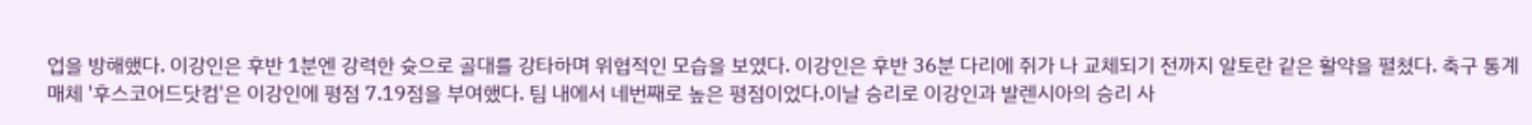업을 방해했다. 이강인은 후반 1분엔 강력한 슛으로 골대를 강타하며 위협적인 모습을 보였다. 이강인은 후반 36분 다리에 쥐가 나 교체되기 전까지 알토란 같은 활약을 펼쳤다. 축구 통계 매체 '후스코어드닷컴'은 이강인에 평점 7.19점을 부여했다. 팀 내에서 네번째로 높은 평점이었다.이날 승리로 이강인과 발렌시아의 승리 사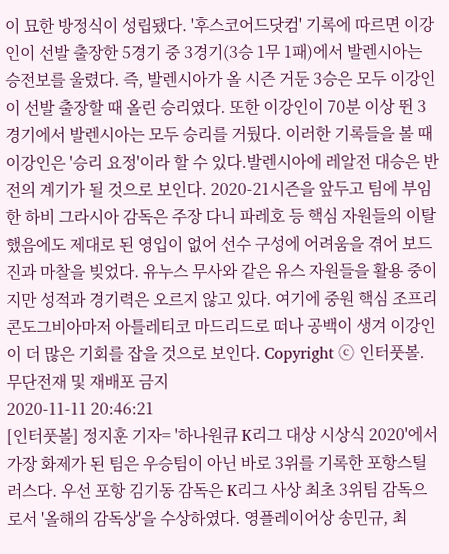이 묘한 방정식이 성립됐다. '후스코어드닷컴' 기록에 따르면 이강인이 선발 출장한 5경기 중 3경기(3승 1무 1패)에서 발렌시아는 승전보를 울렸다. 즉, 발렌시아가 올 시즌 거둔 3승은 모두 이강인이 선발 출장할 때 올린 승리였다. 또한 이강인이 70분 이상 뛴 3경기에서 발렌시아는 모두 승리를 거뒀다. 이러한 기록들을 볼 때 이강인은 '승리 요정'이라 할 수 있다.발렌시아에 레알전 대승은 반전의 계기가 될 것으로 보인다. 2020-21시즌을 앞두고 팀에 부임한 하비 그라시아 감독은 주장 다니 파레호 등 핵심 자원들의 이탈했음에도 제대로 된 영입이 없어 선수 구성에 어려움을 겪어 보드진과 마찰을 빚었다. 유누스 무사와 같은 유스 자원들을 활용 중이지만 성적과 경기력은 오르지 않고 있다. 여기에 중원 핵심 조프리 콘도그비아마저 아틀레티코 마드리드로 떠나 공백이 생겨 이강인이 더 많은 기회를 잡을 것으로 보인다. Copyright ⓒ 인터풋볼. 무단전재 및 재배포 금지
2020-11-11 20:46:21
[인터풋볼] 정지훈 기자= '하나원큐 K리그 대상 시상식 2020'에서 가장 화제가 된 팀은 우승팀이 아닌 바로 3위를 기록한 포항스틸러스다. 우선 포항 김기동 감독은 K리그 사상 최초 3위팀 감독으로서 '올해의 감독상'을 수상하였다. 영플레이어상 송민규, 최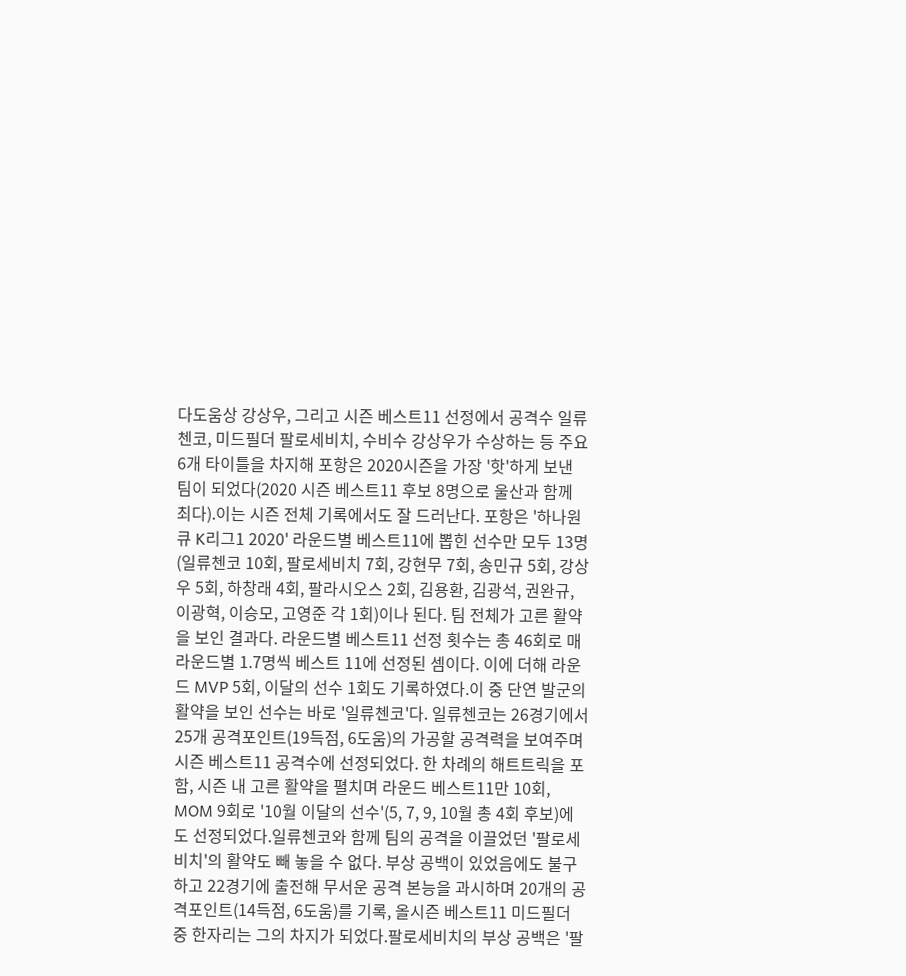다도움상 강상우, 그리고 시즌 베스트11 선정에서 공격수 일류첸코, 미드필더 팔로세비치, 수비수 강상우가 수상하는 등 주요 6개 타이틀을 차지해 포항은 2020시즌을 가장 '핫'하게 보낸 팀이 되었다(2020 시즌 베스트11 후보 8명으로 울산과 함께 최다).이는 시즌 전체 기록에서도 잘 드러난다. 포항은 '하나원큐 K리그1 2020' 라운드별 베스트11에 뽑힌 선수만 모두 13명(일류첸코 10회, 팔로세비치 7회, 강현무 7회, 송민규 5회, 강상우 5회, 하창래 4회, 팔라시오스 2회, 김용환, 김광석, 권완규, 이광혁, 이승모, 고영준 각 1회)이나 된다. 팀 전체가 고른 활약을 보인 결과다. 라운드별 베스트11 선정 횟수는 총 46회로 매 라운드별 1.7명씩 베스트 11에 선정된 셈이다. 이에 더해 라운드 MVP 5회, 이달의 선수 1회도 기록하였다.이 중 단연 발군의 활약을 보인 선수는 바로 '일류첸코'다. 일류첸코는 26경기에서 25개 공격포인트(19득점, 6도움)의 가공할 공격력을 보여주며 시즌 베스트11 공격수에 선정되었다. 한 차례의 해트트릭을 포함, 시즌 내 고른 활약을 펼치며 라운드 베스트11만 10회, MOM 9회로 '10월 이달의 선수'(5, 7, 9, 10월 총 4회 후보)에도 선정되었다.일류첸코와 함께 팀의 공격을 이끌었던 '팔로세비치'의 활약도 빼 놓을 수 없다. 부상 공백이 있었음에도 불구하고 22경기에 출전해 무서운 공격 본능을 과시하며 20개의 공격포인트(14득점, 6도움)를 기록, 올시즌 베스트11 미드필더 중 한자리는 그의 차지가 되었다.팔로세비치의 부상 공백은 '팔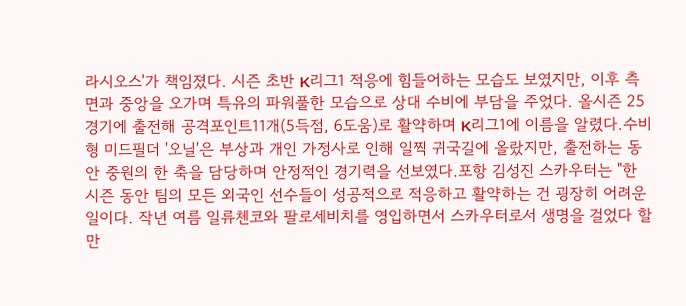라시오스'가 책임졌다. 시즌 초반 K리그1 적응에 힘들어하는 모습도 보였지만, 이후 측면과 중앙을 오가며 특유의 파워풀한 모습으로 상대 수비에 부담을 주었다. 올시즌 25경기에 출전해 공격포인트11개(5득점, 6도움)로 활약하며 K리그1에 이름을 알렸다.수비형 미드필더 '오닐'은 부상과 개인 가정사로 인해 일찍 귀국길에 올랐지만, 출전하는 동안 중원의 한 축을 담당하며 안정적인 경기력을 선보였다.포항 김성진 스카우터는 "한 시즌 동안 팀의 모든 외국인 선수들이 성공적으로 적응하고 활약하는 건 굉장히 어려운 일이다. 작년 여름 일류첸코와 팔로세비치를 영입하면서 스카우터로서 생명을 걸었다 할만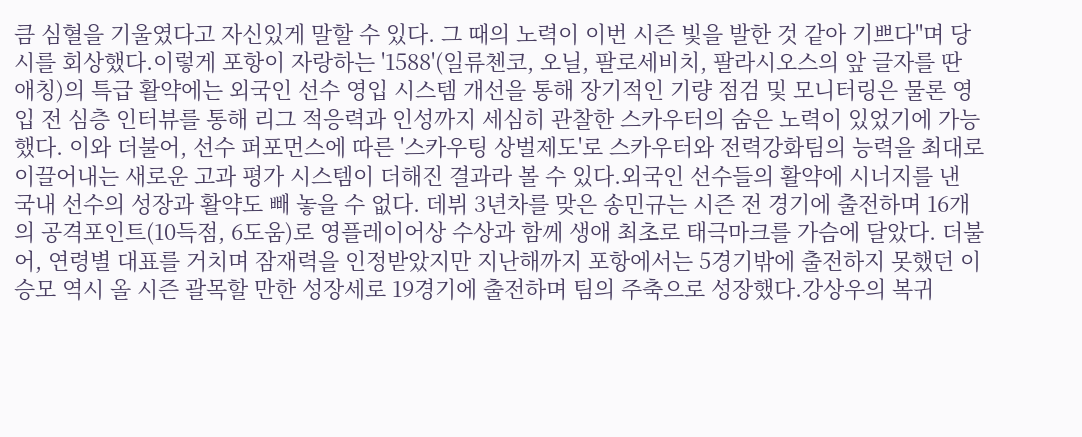큼 심혈을 기울였다고 자신있게 말할 수 있다. 그 때의 노력이 이번 시즌 빛을 발한 것 같아 기쁘다"며 당시를 회상했다.이렇게 포항이 자랑하는 '1588'(일류첸코, 오닐, 팔로세비치, 팔라시오스의 앞 글자를 딴 애칭)의 특급 활약에는 외국인 선수 영입 시스템 개선을 통해 장기적인 기량 점검 및 모니터링은 물론 영입 전 심층 인터뷰를 통해 리그 적응력과 인성까지 세심히 관찰한 스카우터의 숨은 노력이 있었기에 가능했다. 이와 더불어, 선수 퍼포먼스에 따른 '스카우팅 상벌제도'로 스카우터와 전력강화팀의 능력을 최대로 이끌어내는 새로운 고과 평가 시스템이 더해진 결과라 볼 수 있다.외국인 선수들의 활약에 시너지를 낸 국내 선수의 성장과 활약도 빼 놓을 수 없다. 데뷔 3년차를 맞은 송민규는 시즌 전 경기에 출전하며 16개의 공격포인트(10득점, 6도움)로 영플레이어상 수상과 함께 생애 최초로 태극마크를 가슴에 달았다. 더불어, 연령별 대표를 거치며 잠재력을 인정받았지만 지난해까지 포항에서는 5경기밖에 출전하지 못했던 이승모 역시 올 시즌 괄목할 만한 성장세로 19경기에 출전하며 팀의 주축으로 성장했다.강상우의 복귀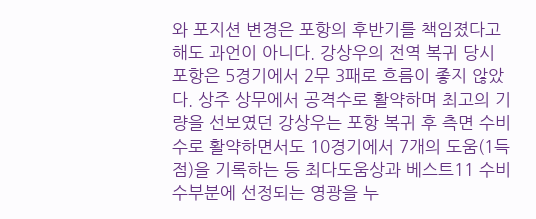와 포지션 변경은 포항의 후반기를 책임졌다고 해도 과언이 아니다. 강상우의 전역 복귀 당시 포항은 5경기에서 2무 3패로 흐름이 좋지 않았다. 상주 상무에서 공격수로 활약하며 최고의 기량을 선보였던 강상우는 포항 복귀 후 측면 수비수로 활약하면서도 10경기에서 7개의 도움(1득점)을 기록하는 등 최다도움상과 베스트11 수비수부분에 선정되는 영광을 누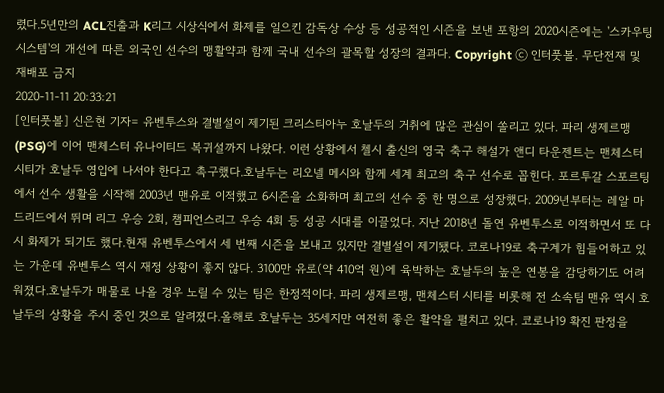렸다.5년만의 ACL진출과 K리그 시상식에서 화제를 일으킨 감독상 수상 등 성공적인 시즌을 보낸 포항의 2020시즌에는 '스카우팅 시스템'의 개선에 따른 외국인 선수의 맹활약과 함께 국내 선수의 괄목할 성장의 결과다. Copyright ⓒ 인터풋볼. 무단전재 및 재배포 금지
2020-11-11 20:33:21
[인터풋볼] 신은현 기자= 유벤투스와 결별설이 제기된 크리스티아누 호날두의 거취에 많은 관심이 쏠리고 있다. 파리 생제르맹(PSG)에 이어 맨체스터 유나이티드 복귀설까지 나왔다. 이런 상황에서 첼시 출신의 영국 축구 해설가 앤디 타운젠트는 맨체스터 시티가 호날두 영입에 나서야 한다고 촉구했다.호날두는 리오넬 메시와 함께 세계 최고의 축구 선수로 꼽힌다. 포르투갈 스포르팅에서 선수 생활을 시작해 2003년 맨유로 이적했고 6시즌을 소화하며 최고의 선수 중 한 명으로 성장했다. 2009년부터는 레알 마드리드에서 뛰며 리그 우승 2회, 챔피언스리그 우승 4회 등 성공 시대를 이끌었다. 지난 2018년 돌연 유벤투스로 이적하면서 또 다시 화제가 되기도 했다.현재 유벤투스에서 세 번째 시즌을 보내고 있지만 결별설이 제기됐다. 코로나19로 축구계가 힘들어하고 있는 가운데 유벤투스 역시 재정 상황이 좋지 않다. 3100만 유로(약 410억 원)에 육박하는 호날두의 높은 연봉을 감당하기도 어려워졌다.호날두가 매물로 나올 경우 노릴 수 있는 팀은 한정적이다. 파리 생제르맹, 맨체스터 시티를 비롯해 전 소속팀 맨유 역시 호날두의 상황을 주시 중인 것으로 알려졌다.올해로 호날두는 35세지만 여전히 좋은 활약을 펼치고 있다. 코로나19 확진 판정을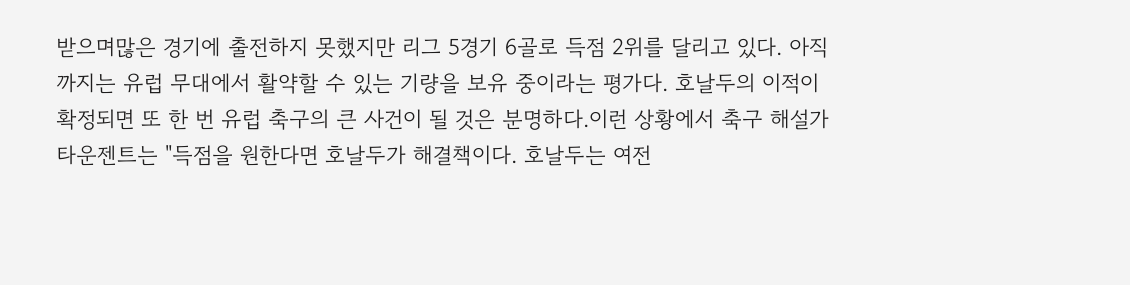받으며많은 경기에 출전하지 못했지만 리그 5경기 6골로 득점 2위를 달리고 있다. 아직까지는 유럽 무대에서 활약할 수 있는 기량을 보유 중이라는 평가다. 호날두의 이적이 확정되면 또 한 번 유럽 축구의 큰 사건이 될 것은 분명하다.이런 상황에서 축구 해설가 타운젠트는 "득점을 원한다면 호날두가 해결책이다. 호날두는 여전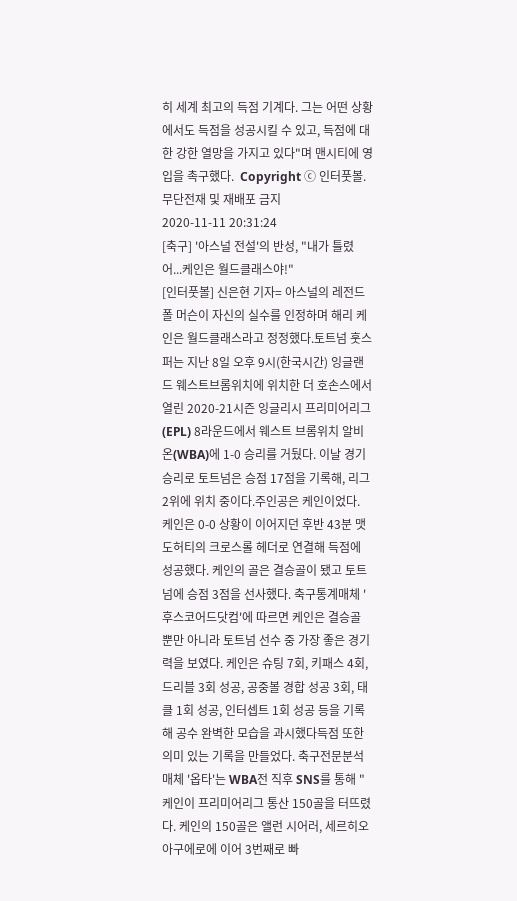히 세계 최고의 득점 기계다. 그는 어떤 상황에서도 득점을 성공시킬 수 있고, 득점에 대한 강한 열망을 가지고 있다"며 맨시티에 영입을 촉구했다.  Copyright ⓒ 인터풋볼. 무단전재 및 재배포 금지
2020-11-11 20:31:24
[축구] '아스널 전설'의 반성, "내가 틀렸어...케인은 월드클래스야!"
[인터풋볼] 신은현 기자= 아스널의 레전드 폴 머슨이 자신의 실수를 인정하며 해리 케인은 월드클래스라고 정정했다.토트넘 훗스퍼는 지난 8일 오후 9시(한국시간) 잉글랜드 웨스트브롬위치에 위치한 더 호손스에서 열린 2020-21시즌 잉글리시 프리미어리그(EPL) 8라운드에서 웨스트 브롬위치 알비온(WBA)에 1-0 승리를 거뒀다. 이날 경기 승리로 토트넘은 승점 17점을 기록해, 리그 2위에 위치 중이다.주인공은 케인이었다. 케인은 0-0 상황이 이어지던 후반 43분 맷 도허티의 크로스롤 헤더로 연결해 득점에 성공했다. 케인의 골은 결승골이 됐고 토트넘에 승점 3점을 선사했다. 축구통계매체 '후스코어드닷컴'에 따르면 케인은 결승골 뿐만 아니라 토트넘 선수 중 가장 좋은 경기력을 보였다. 케인은 슈팅 7회, 키패스 4회, 드리블 3회 성공, 공중볼 경합 성공 3회, 태클 1회 성공, 인터셉트 1회 성공 등을 기록해 공수 완벽한 모습을 과시했다득점 또한 의미 있는 기록을 만들었다. 축구전문분석매체 '옵타'는 WBA전 직후 SNS를 통해 "케인이 프리미어리그 통산 150골을 터뜨렸다. 케인의 150골은 앨런 시어러, 세르히오 아구에로에 이어 3번째로 빠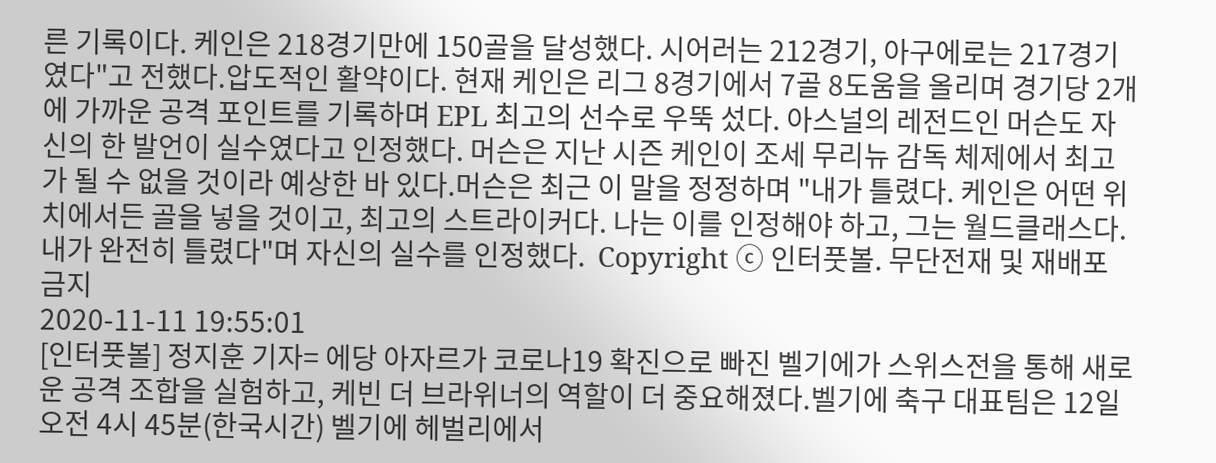른 기록이다. 케인은 218경기만에 150골을 달성했다. 시어러는 212경기, 아구에로는 217경기였다"고 전했다.압도적인 활약이다. 현재 케인은 리그 8경기에서 7골 8도움을 올리며 경기당 2개에 가까운 공격 포인트를 기록하며 EPL 최고의 선수로 우뚝 섰다. 아스널의 레전드인 머슨도 자신의 한 발언이 실수였다고 인정했다. 머슨은 지난 시즌 케인이 조세 무리뉴 감독 체제에서 최고가 될 수 없을 것이라 예상한 바 있다.머슨은 최근 이 말을 정정하며 "내가 틀렸다. 케인은 어떤 위치에서든 골을 넣을 것이고, 최고의 스트라이커다. 나는 이를 인정해야 하고, 그는 월드클래스다. 내가 완전히 틀렸다"며 자신의 실수를 인정했다.  Copyright ⓒ 인터풋볼. 무단전재 및 재배포 금지
2020-11-11 19:55:01
[인터풋볼] 정지훈 기자= 에당 아자르가 코로나19 확진으로 빠진 벨기에가 스위스전을 통해 새로운 공격 조합을 실험하고, 케빈 더 브라위너의 역할이 더 중요해졌다.벨기에 축구 대표팀은 12일 오전 4시 45분(한국시간) 벨기에 헤벌리에서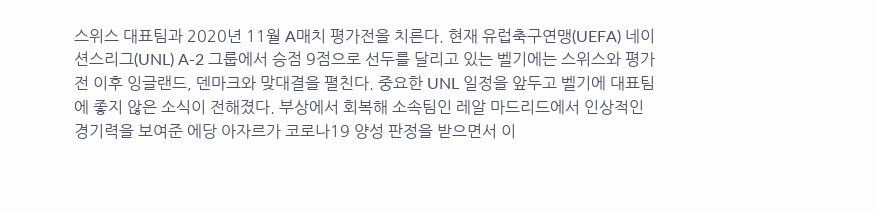스위스 대표팀과 2020년 11월 A매치 평가전을 치른다. 현재 유럽축구연맹(UEFA) 네이션스리그(UNL) A-2 그룹에서 승점 9점으로 선두를 달리고 있는 벨기에는 스위스와 평가전 이후 잉글랜드, 덴마크와 맞대결을 펼친다. 중요한 UNL 일정을 앞두고 벨기에 대표팀에 좋지 않은 소식이 전해졌다. 부상에서 회복해 소속팀인 레알 마드리드에서 인상적인 경기력을 보여준 에당 아자르가 코로나19 양성 판정을 받으면서 이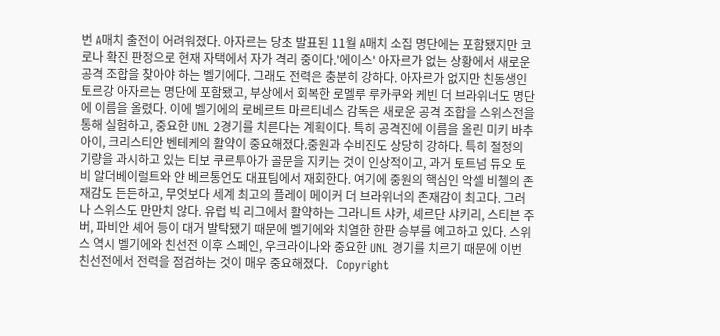번 A매치 출전이 어려워졌다. 아자르는 당초 발표된 11월 A매치 소집 명단에는 포함됐지만 코로나 확진 판정으로 현재 자택에서 자가 격리 중이다.'에이스' 아자르가 없는 상황에서 새로운 공격 조합을 찾아야 하는 벨기에다. 그래도 전력은 충분히 강하다. 아자르가 없지만 친동생인 토르강 아자르는 명단에 포함됐고, 부상에서 회복한 로멜루 루카쿠와 케빈 더 브라위너도 명단에 이름을 올렸다. 이에 벨기에의 로베르트 마르티네스 감독은 새로운 공격 조합을 스위스전을 통해 실험하고, 중요한 UNL 2경기를 치른다는 계획이다. 특히 공격진에 이름을 올린 미키 바추아이, 크리스티안 벤테케의 활약이 중요해졌다.중원과 수비진도 상당히 강하다. 특히 절정의 기량을 과시하고 있는 티보 쿠르투아가 골문을 지키는 것이 인상적이고, 과거 토트넘 듀오 토비 알더베이럴트와 얀 베르통언도 대표팀에서 재회한다. 여기에 중원의 핵심인 악셀 비첼의 존재감도 든든하고, 무엇보다 세계 최고의 플레이 메이커 더 브라위너의 존재감이 최고다. 그러나 스위스도 만만치 않다. 유럽 빅 리그에서 활약하는 그라니트 샤카, 셰르단 샤키리, 스티븐 주버, 파비안 셰어 등이 대거 발탁됐기 때문에 벨기에와 치열한 한판 승부를 예고하고 있다. 스위스 역시 벨기에와 친선전 이후 스페인, 우크라이나와 중요한 UNL 경기를 치르기 때문에 이번 친선전에서 전력을 점검하는 것이 매우 중요해졌다.   Copyright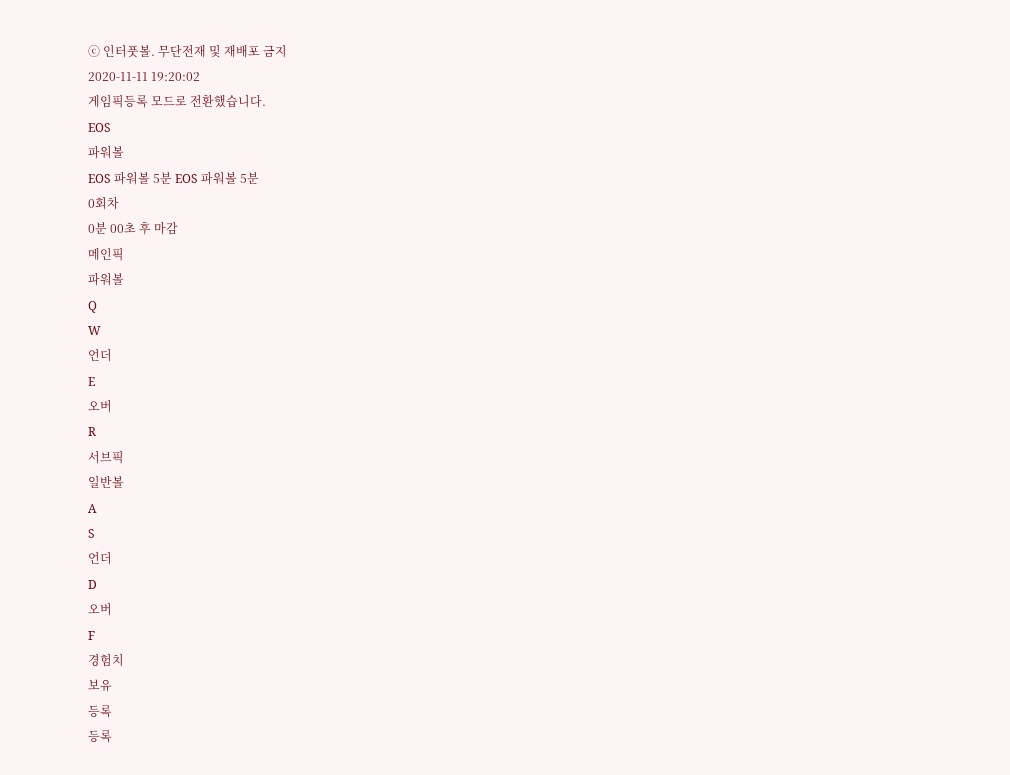ⓒ 인터풋볼. 무단전재 및 재배포 금지
2020-11-11 19:20:02
게임픽등록 모드로 전환했습니다.
EOS
파워볼
EOS 파워볼 5분 EOS 파워볼 5분
0회차
0분 00초 후 마감
메인픽
파워볼
Q
W
언더
E
오버
R
서브픽
일반볼
A
S
언더
D
오버
F
경험치
보유
등록
등록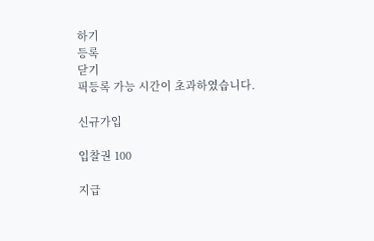하기
등록
닫기
픽등록 가능 시간이 초과하였습니다.

신규가입

입찰권 100

지급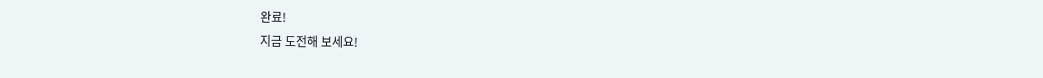완료!
지금 도전해 보세요!